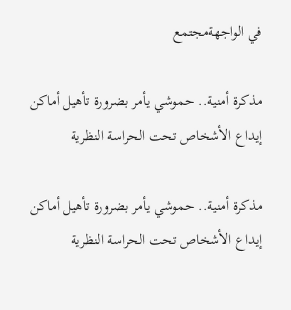في الواجهةمجتمع

مذكرة أمنية.. حموشي يأمر بضرورة تأهيل أماكن إيداع الأشخاص تحت الحراسة النظرية

مذكرة أمنية.. حموشي يأمر بضرورة تأهيل أماكن إيداع الأشخاص تحت الحراسة النظرية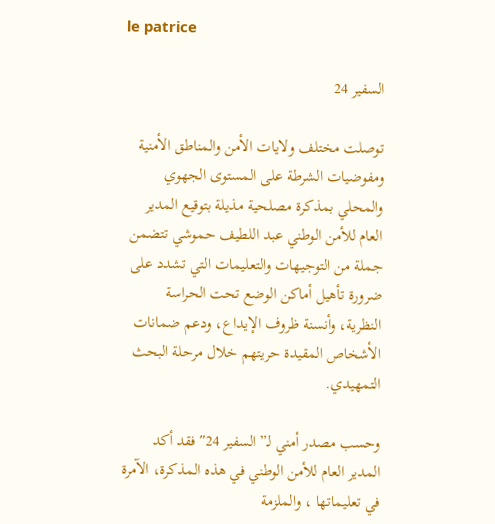le patrice

السفير 24

توصلت مختلف ولايات الأمن والمناطق الأمنية ومفوضيات الشرطة على المستوى الجهوي والمحلي بمذكرة مصلحية مذيلة بتوقيع المدير العام للأمن الوطني عبد اللطيف حموشي تتضمن جملة من التوجيهات والتعليمات التي تشدد على ضرورة تأهيل أماكن الوضع تحت الحراسة النظرية، وأنسنة ظروف الإيداع، ودعم ضمانات الأشخاص المقيدة حريتهم خلال مرحلة البحث التمهيدي.

وحسب مصدر أمني لـ”السفير 24″ فقد أكد المدير العام للأمن الوطني في هذه المذكرة، الآمرة في تعليماتها ، والملزمة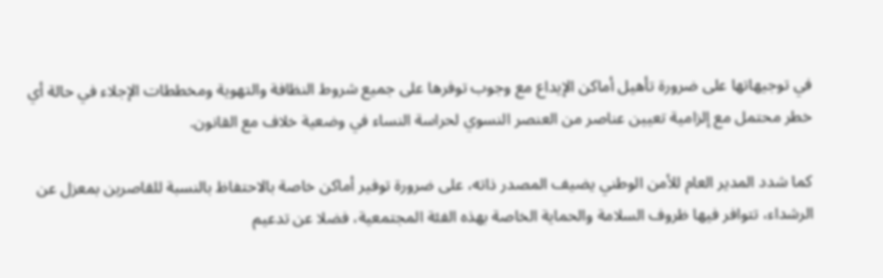في توجيهاتها على ضرورة تأهيل أماكن الإيداع مع وجوب توفرها على جميع شروط النظافة والتهوية ومخططات الإجلاء في حالة أي خطر محتمل مع إلزامية تعيين عناصر من العنصر النسوي لحراسة النساء في وضعية خلاف مع القانون.

كما شدد المدير العام للأمن الوطني يضيف المصدر ذاته، على ضرورة توفير أماكن خاصة بالاحتفاظ بالنسبة للقاصرين بمعزل عن الرشداء، تتوافر فيها ظروف السلامة والحماية الخاصة بهذه الفئة المجتمعية، فضلا عن تدعيم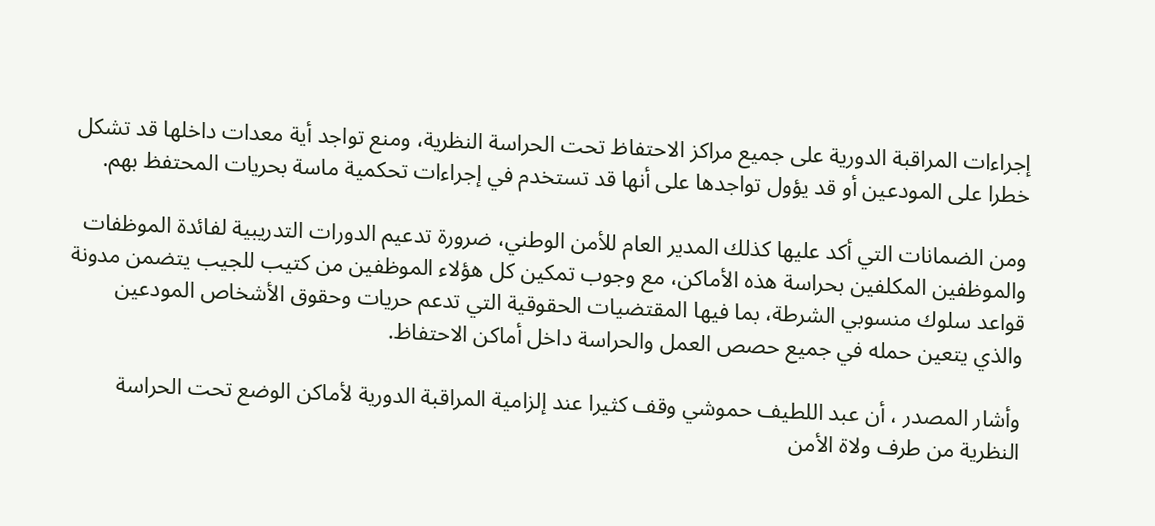إجراءات المراقبة الدورية على جميع مراكز الاحتفاظ تحت الحراسة النظرية، ومنع تواجد أية معدات داخلها قد تشكل خطرا على المودعين أو قد يؤول تواجدها على أنها قد تستخدم في إجراءات تحكمية ماسة بحريات المحتفظ بهم.

ومن الضمانات التي أكد عليها كذلك المدير العام للأمن الوطني، ضرورة تدعيم الدورات التدريبية لفائدة الموظفات والموظفين المكلفين بحراسة هذه الأماكن، مع وجوب تمكين كل هؤلاء الموظفين من كتيب للجيب يتضمن مدونة قواعد سلوك منسوبي الشرطة، بما فيها المقتضيات الحقوقية التي تدعم حريات وحقوق الأشخاص المودعين والذي يتعين حمله في جميع حصص العمل والحراسة داخل أماكن الاحتفاظ.

وأشار المصدر ، أن عبد اللطيف حموشي وقف كثيرا عند إلزامية المراقبة الدورية لأماكن الوضع تحت الحراسة النظرية من طرف ولاة الأمن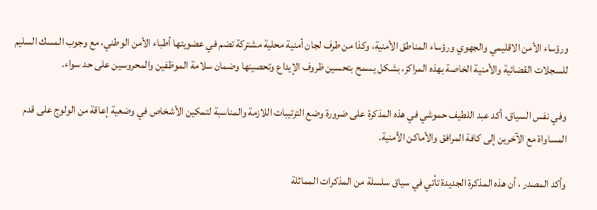ورؤساء الأمن الاقليمي والجهوي ورؤساء المناطق الأمنية، وكذا من طرف لجان أمنية محلية مشتركة تضم في عضويتها أطباء الأمن الوطني، مع وجوب المسك السليم للسجلات القضائية والأمنية الخاصة بهذه المراكز، بشكل يسمح بتحسين ظروف الإيداع وتحصينها وضمان سلامة الموظفين والمحروسين على حد سواء.

وفي نفس السياق، أكد عبد اللطيف حموشي في هذه المذكرة على ضرورة وضع الترتيبات اللازمة والمناسبة لتمكين الأشخاص في وضعية إعاقة من الولوج على قدم المساواة مع الآخرين إلى كافة المرافق والأماكن الأمنية.

وأكد المصدر ، أن هذه المذكرة الجديدة تأتي في سياق سلسلة من المذكرات المماثلة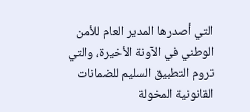التي أصدرها المدير العام للأمن الوطني في الآونة الأخيرة، والتي تروم التطبيق السليم للضمانات القانونية المخولة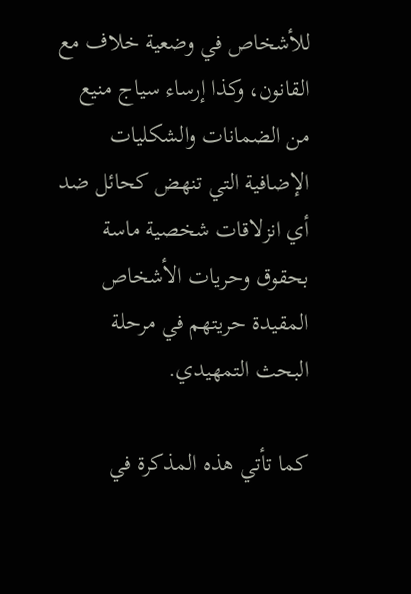للأشخاص في وضعية خلاف مع القانون، وكذا إرساء سياج منيع من الضمانات والشكليات الإضافية التي تنهض كحائل ضد أي انزلاقات شخصية ماسة بحقوق وحريات الأشخاص المقيدة حريتهم في مرحلة البحث التمهيدي.

كما تأتي هذه المذكرة في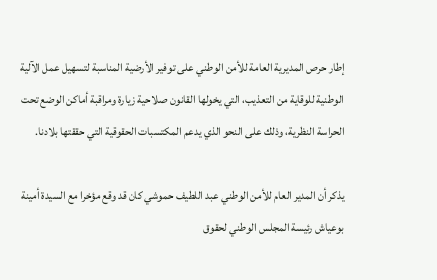إطار حرص المديرية العامة للأمن الوطني على توفير الأرضية المناسبة لتسهيل عمل الآلية الوطنية للوقاية من التعذيب، التي يخولها القانون صلاحية زيارة ومراقبة أماكن الوضع تحت الحراسة النظرية، وذلك على النحو الذي يدعم المكتسبات الحقوقية التي حققتها بلادنا.

يذكر أن المدير العام للأمن الوطني عبد اللطيف حموشي كان قد وقع مؤخرا مع السيدة أمينة بوعياش رئيسة المجلس الوطني لحقوق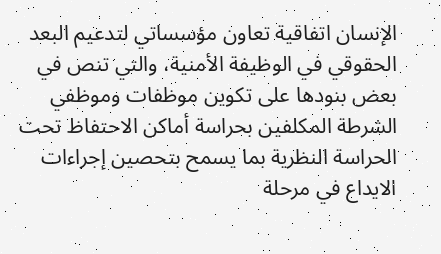الإنسان اتفاقية تعاون مؤسساتي لتدعيم البعد الحقوقي في الوظيفة الأمنية، والتي تنص في بعض بنودها على تكوين موظفات وموظفي الشرطة المكلفين بحراسة أماكن الاحتفاظ تحت الحراسة النظرية بما يسمح بتحصين إجراءات الايداع في مرحلة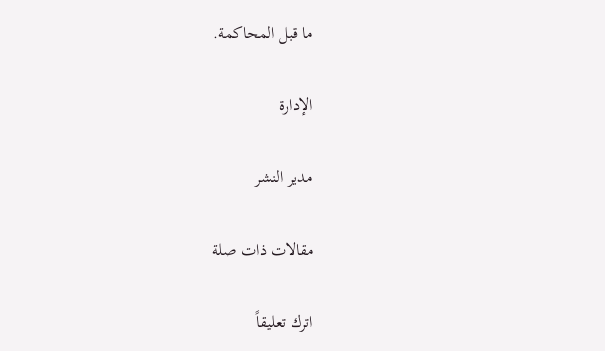ما قبل المحاكمة.

الإدارة

مدير النشر

مقالات ذات صلة

اترك تعليقاً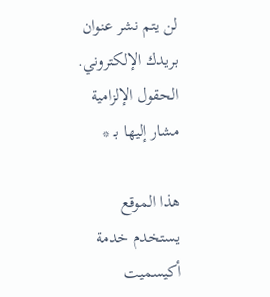لن يتم نشر عنوان بريدك الإلكتروني. الحقول الإلزامية مشار إليها بـ *

هذا الموقع يستخدم خدمة أكيسميت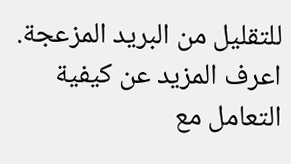للتقليل من البريد المزعجة. اعرف المزيد عن كيفية التعامل مع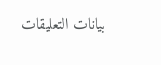بيانات التعليقات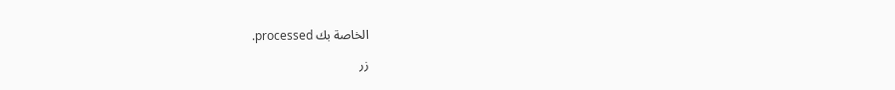الخاصة بك processed.

زر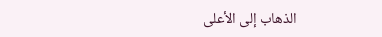الذهاب إلى الأعلى